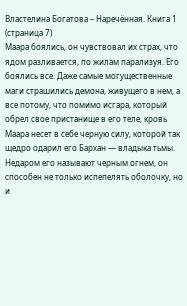Властелина Богатова – Наречённая. Книга 1 (страница 7)
Маара боялись, он чувствовал их страх, что ядом разливается, по жилам парализуя. Его боялись все. Даже самые могущественные маги страшились демона, живущего в нем, а все потому, что помимо исгара, который обрел свое пристанище в его теле, кровь Маара несет в себе черную силу, которой так щедро одарил его Бархан — владыка тьмы. Недаром его называют черным огнем, он способен не только испепелять оболочку, но и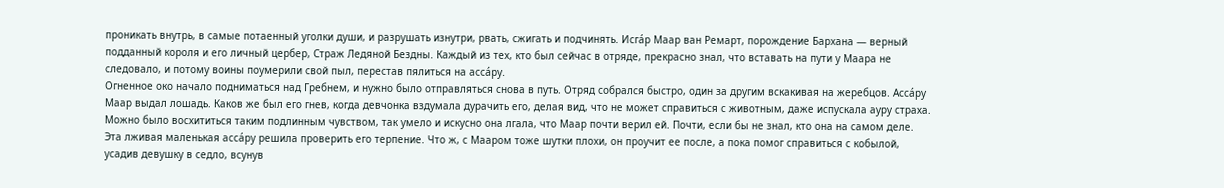проникать внутрь, в самые потаенный уголки души, и разрушать изнутри, рвать, сжигать и подчинять. Исгáр Маар ван Ремарт, порождение Бархана — верный подданный короля и его личный цербер, Страж Ледяной Бездны. Каждый из тех, кто был сейчас в отряде, прекрасно знал, что вставать на пути у Маара не следовало, и потому воины поумерили свой пыл, перестав пялиться на ассáру.
Огненное око начало подниматься над Гребнем, и нужно было отправляться снова в путь. Отряд собрался быстро, один за другим вскакивая на жеребцов. Ассáру Маар выдал лошадь. Каков же был его гнев, когда девчонка вздумала дурачить его, делая вид, что не может справиться с животным, даже испускала ауру страха. Можно было восхититься таким подлинным чувством, так умело и искусно она лгала, что Маар почти верил ей. Почти, если бы не знал, кто она на самом деле. Эта лживая маленькая ассáру решила проверить его терпение. Что ж, с Мааром тоже шутки плохи, он проучит ее после, а пока помог справиться с кобылой, усадив девушку в седло, всунув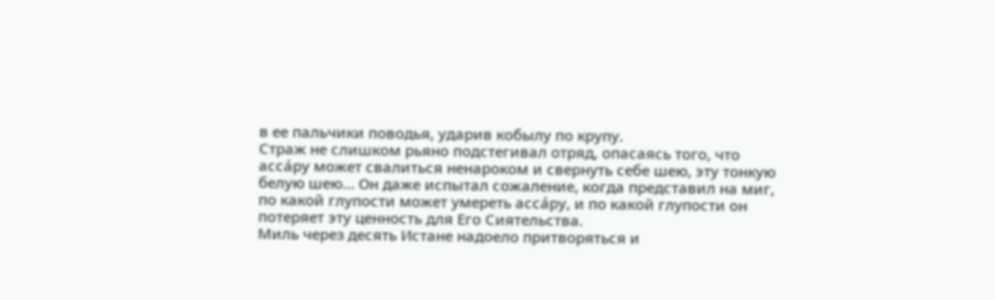в ее пальчики поводья, ударив кобылу по крупу.
Страж не слишком рьяно подстегивал отряд, опасаясь того, что ассáру может свалиться ненароком и свернуть себе шею, эту тонкую белую шею… Он даже испытал сожаление, когда представил на миг, по какой глупости может умереть ассáру, и по какой глупости он потеряет эту ценность для Его Сиятельства.
Миль через десять Истане надоело притворяться и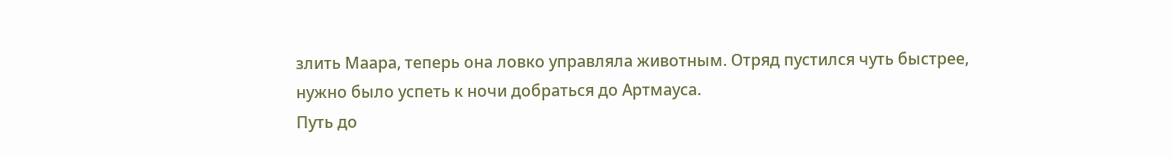злить Маара, теперь она ловко управляла животным. Отряд пустился чуть быстрее, нужно было успеть к ночи добраться до Артмауса.
Путь до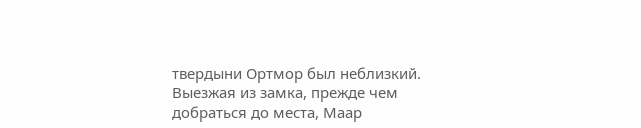твердыни Ортмор был неблизкий. Выезжая из замка, прежде чем добраться до места, Маар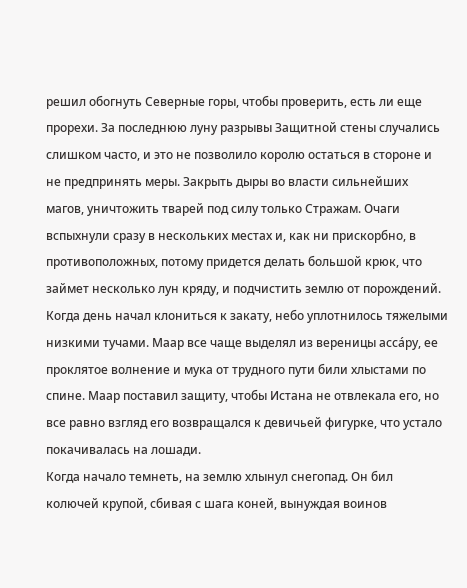решил обогнуть Северные горы, чтобы проверить, есть ли еще прорехи. За последнюю луну разрывы Защитной стены случались слишком часто, и это не позволило королю остаться в стороне и не предпринять меры. Закрыть дыры во власти сильнейших магов, уничтожить тварей под силу только Стражам. Очаги вспыхнули сразу в нескольких местах и, как ни прискорбно, в противоположных, потому придется делать большой крюк, что займет несколько лун кряду, и подчистить землю от порождений.
Когда день начал клониться к закату, небо уплотнилось тяжелыми низкими тучами. Маар все чаще выделял из вереницы ассáру, ее проклятое волнение и мука от трудного пути били хлыстами по спине. Маар поставил защиту, чтобы Истана не отвлекала его, но все равно взгляд его возвращался к девичьей фигурке, что устало покачивалась на лошади.
Когда начало темнеть, на землю хлынул снегопад. Он бил колючей крупой, сбивая с шага коней, вынуждая воинов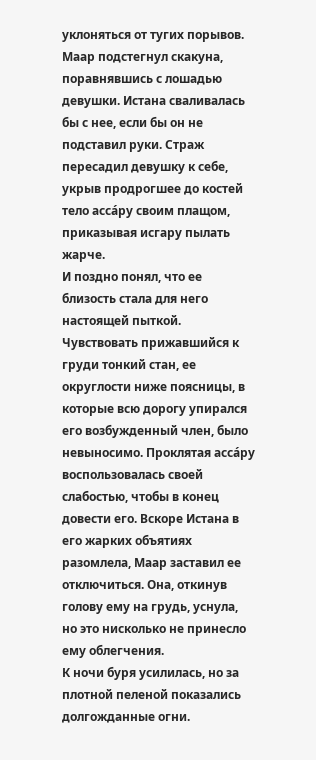уклоняться от тугих порывов. Маар подстегнул скакуна, поравнявшись с лошадью девушки. Истана сваливалась бы с нее, если бы он не подставил руки. Страж пересадил девушку к себе, укрыв продрогшее до костей тело ассáру своим плащом, приказывая исгару пылать жарче.
И поздно понял, что ее близость стала для него настоящей пыткой. Чувствовать прижавшийся к груди тонкий стан, ее округлости ниже поясницы, в которые всю дорогу упирался его возбужденный член, было невыносимо. Проклятая ассáру воспользовалась своей слабостью, чтобы в конец довести его. Вскоре Истана в его жарких объятиях разомлела, Маар заставил ее отключиться. Она, откинув голову ему на грудь, уснула, но это нисколько не принесло ему облегчения.
К ночи буря усилилась, но за плотной пеленой показались долгожданные огни.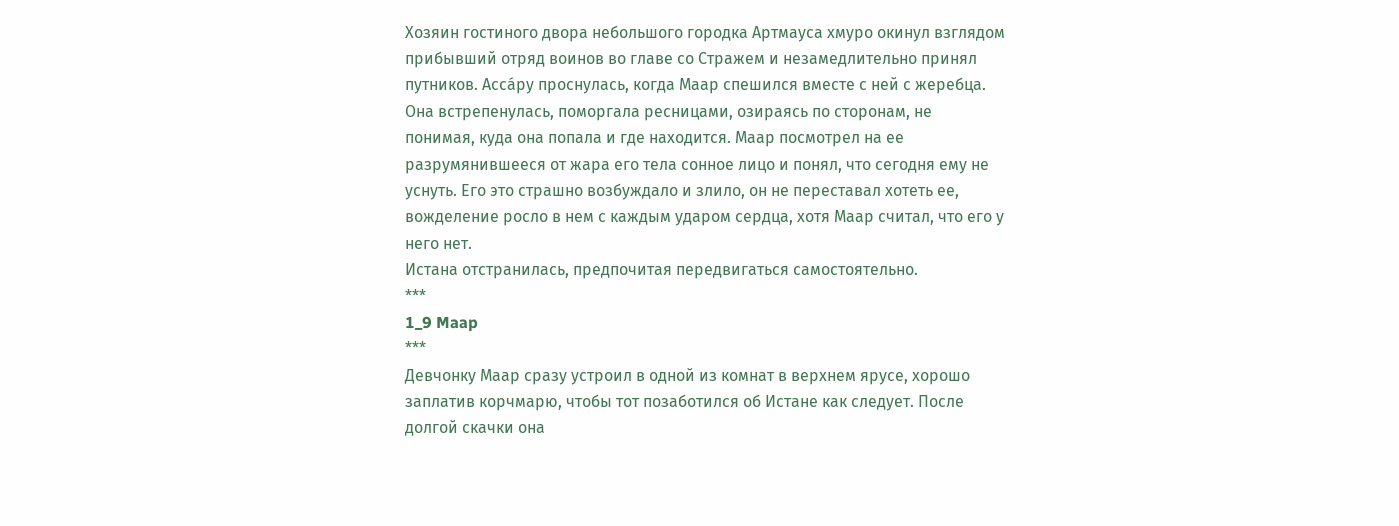Хозяин гостиного двора небольшого городка Артмауса хмуро окинул взглядом прибывший отряд воинов во главе со Стражем и незамедлительно принял путников. Ассáру проснулась, когда Маар спешился вместе с ней с жеребца. Она встрепенулась, поморгала ресницами, озираясь по сторонам, не понимая, куда она попала и где находится. Маар посмотрел на ее разрумянившееся от жара его тела сонное лицо и понял, что сегодня ему не уснуть. Его это страшно возбуждало и злило, он не переставал хотеть ее, вожделение росло в нем с каждым ударом сердца, хотя Маар считал, что его у него нет.
Истана отстранилась, предпочитая передвигаться самостоятельно.
***
1_9 Maap
***
Девчонку Маар сразу устроил в одной из комнат в верхнем ярусе, хорошо заплатив корчмарю, чтобы тот позаботился об Истане как следует. После долгой скачки она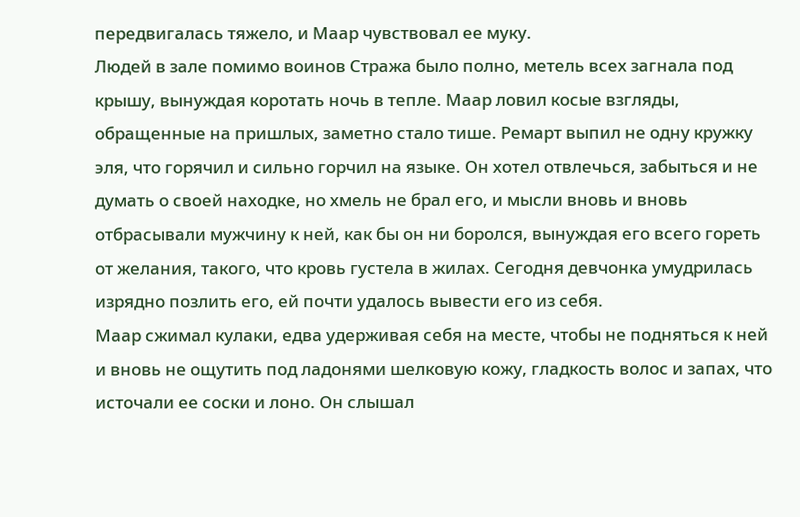передвигалась тяжело, и Маар чувствовал ее муку.
Людей в зале помимо воинов Стража было полно, метель всех загнала под крышу, вынуждая коротать ночь в тепле. Маар ловил косые взгляды, обращенные на пришлых, заметно стало тише. Ремарт выпил не одну кружку эля, что горячил и сильно горчил на языке. Он хотел отвлечься, забыться и не думать о своей находке, но хмель не брал его, и мысли вновь и вновь отбрасывали мужчину к ней, как бы он ни боролся, вынуждая его всего гореть от желания, такого, что кровь густела в жилах. Сегодня девчонка умудрилась изрядно позлить его, ей почти удалось вывести его из себя.
Маар сжимал кулаки, едва удерживая себя на месте, чтобы не подняться к ней и вновь не ощутить под ладонями шелковую кожу, гладкость волос и запах, что источали ее соски и лоно. Он слышал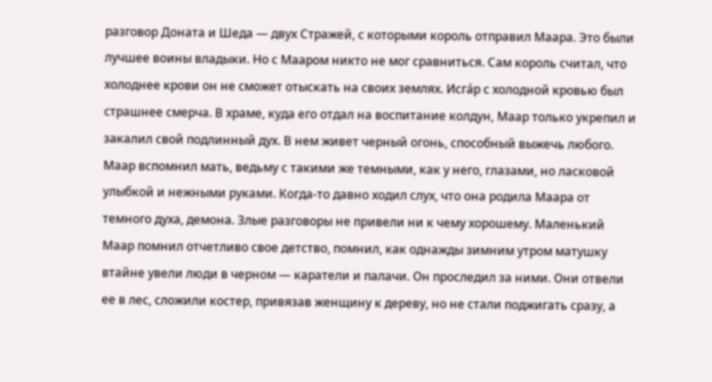разговор Доната и Шеда — двух Стражей, с которыми король отправил Маара. Это были лучшее воины владыки. Но с Мааром никто не мог сравниться. Сам король считал, что холоднее крови он не сможет отыскать на своих землях. Исгáр с холодной кровью был страшнее смерча. В храме, куда его отдал на воспитание колдун, Маар только укрепил и закалил свой подлинный дух. В нем живет черный огонь, способный выжечь любого.
Маар вспомнил мать, ведьму с такими же темными, как у него, глазами, но ласковой улыбкой и нежными руками. Когда-то давно ходил слух, что она родила Маара от темного духа, демона. Злые разговоры не привели ни к чему хорошему. Маленький Маар помнил отчетливо свое детство, помнил, как однажды зимним утром матушку втайне увели люди в черном — каратели и палачи. Он проследил за ними. Они отвели ее в лес, сложили костер, привязав женщину к дереву, но не стали поджигать сразу, а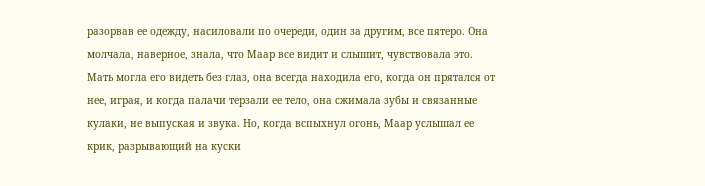разорвав ее одежду, насиловали по очереди, один за другим, все пятеро. Она молчала, наверное, знала, что Маар все видит и слышит, чувствовала это. Мать могла его видеть без глаз, она всегда находила его, когда он прятался от нее, играя, и когда палачи терзали ее тело, она сжимала зубы и связанные кулаки, не выпуская и звука. Но, когда вспыхнул огонь, Маар услышал ее крик, разрывающий на куски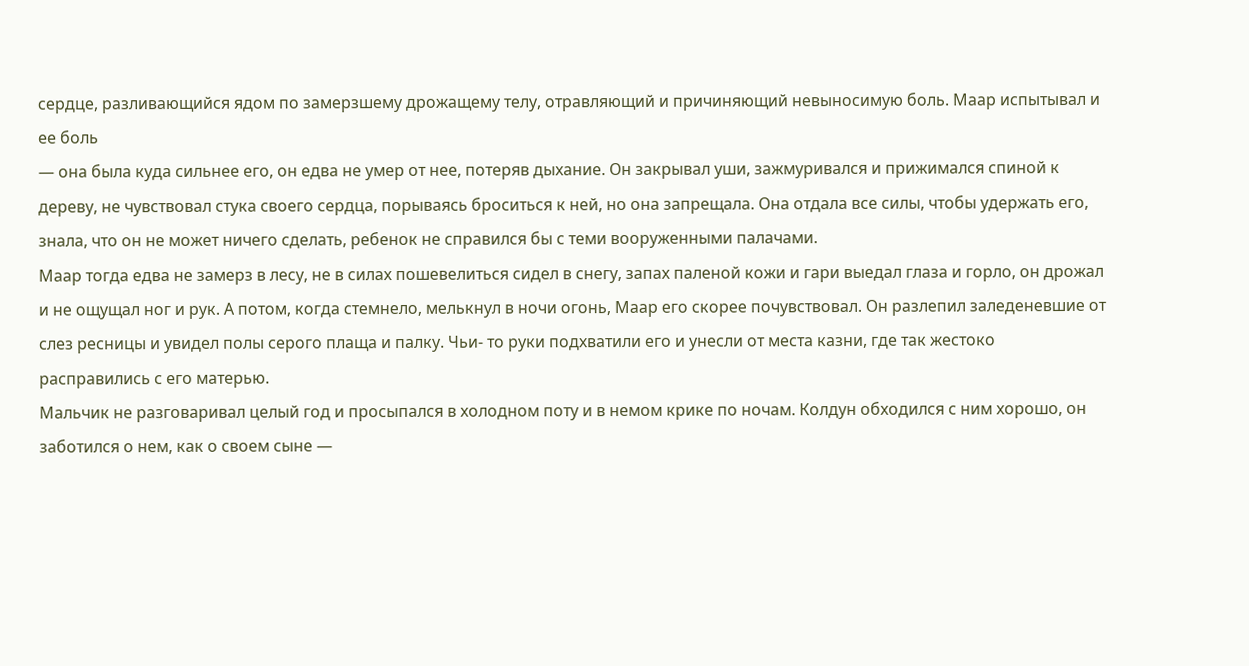сердце, разливающийся ядом по замерзшему дрожащему телу, отравляющий и причиняющий невыносимую боль. Маар испытывал и ее боль
— она была куда сильнее его, он едва не умер от нее, потеряв дыхание. Он закрывал уши, зажмуривался и прижимался спиной к дереву, не чувствовал стука своего сердца, порываясь броситься к ней, но она запрещала. Она отдала все силы, чтобы удержать его, знала, что он не может ничего сделать, ребенок не справился бы с теми вооруженными палачами.
Маар тогда едва не замерз в лесу, не в силах пошевелиться сидел в снегу, запах паленой кожи и гари выедал глаза и горло, он дрожал и не ощущал ног и рук. А потом, когда стемнело, мелькнул в ночи огонь, Маар его скорее почувствовал. Он разлепил заледеневшие от слез ресницы и увидел полы серого плаща и палку. Чьи- то руки подхватили его и унесли от места казни, где так жестоко расправились с его матерью.
Мальчик не разговаривал целый год и просыпался в холодном поту и в немом крике по ночам. Колдун обходился с ним хорошо, он заботился о нем, как о своем сыне —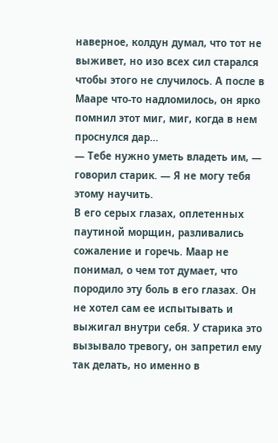наверное, колдун думал, что тот не выживет, но изо всех сил старался чтобы этого не случилось. А после в Мааре что-то надломилось, он ярко помнил этот миг, миг, когда в нем проснулся дар…
— Тебе нужно уметь владеть им, — говорил старик. — Я не могу тебя этому научить.
В его серых глазах, оплетенных паутиной морщин, разливались сожаление и горечь. Маар не понимал, о чем тот думает, что породило эту боль в его глазах. Он не хотел сам ее испытывать и выжигал внутри себя. У старика это вызывало тревогу, он запретил ему так делать, но именно в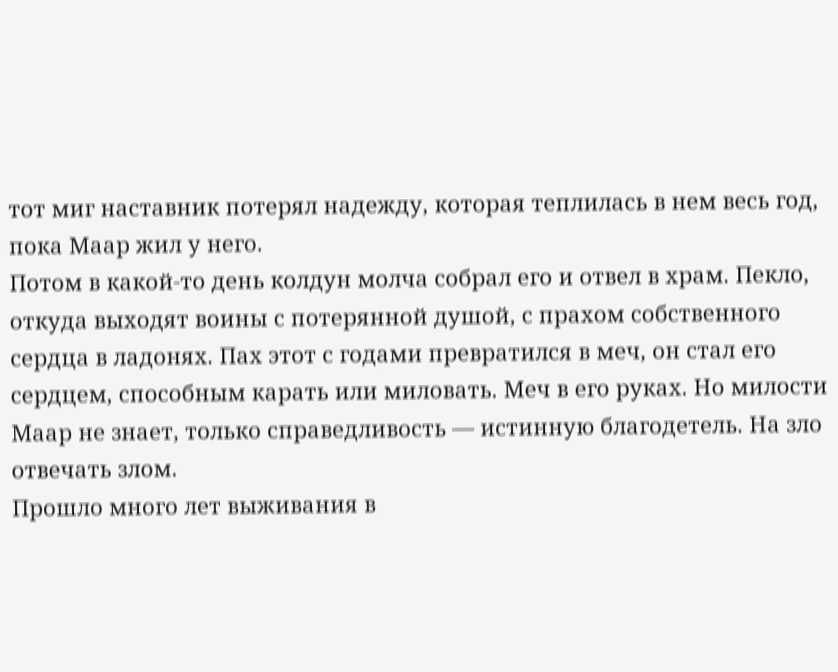тот миг наставник потерял надежду, которая теплилась в нем весь год, пока Маар жил у него.
Потом в какой-то день колдун молча собрал его и отвел в храм. Пекло, откуда выходят воины с потерянной душой, с прахом собственного сердца в ладонях. Пах этот с годами превратился в меч, он стал его сердцем, способным карать или миловать. Меч в его руках. Но милости Маар не знает, только справедливость — истинную благодетель. На зло отвечать злом.
Прошло много лет выживания в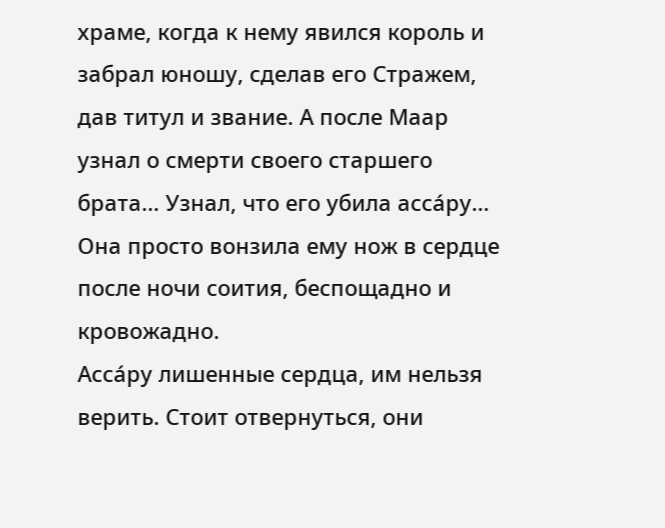храме, когда к нему явился король и забрал юношу, сделав его Стражем, дав титул и звание. А после Маар узнал о смерти своего старшего брата… Узнал, что его убила ассáру… Она просто вонзила ему нож в сердце после ночи соития, беспощадно и кровожадно.
Ассáру лишенные сердца, им нельзя верить. Стоит отвернуться, они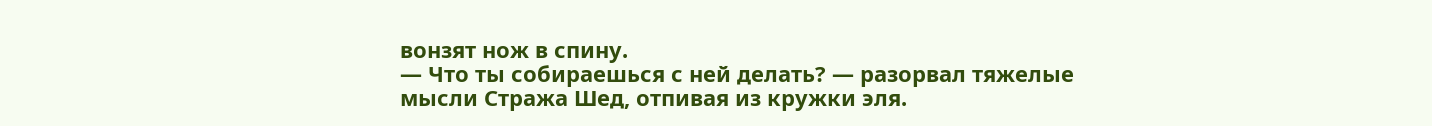вонзят нож в спину.
— Что ты собираешься с ней делать? — разорвал тяжелые мысли Стража Шед, отпивая из кружки эля.